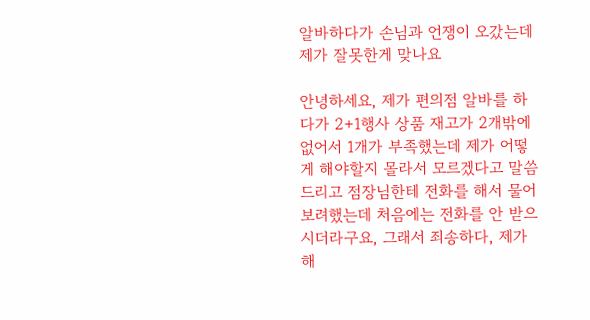알바하다가 손님과 언쟁이 오갔는데 제가 잘못한게 맞나요

안녕하세요, 제가 편의점 알바를 하다가 2+1행사 상품 재고가 2개밖에 없어서 1개가 부족했는데 제가 어떻게 해야할지 몰라서 모르겠다고 말씀드리고 점장님한테 전화를 해서 물어보려했는데 처음에는 전화를 안 받으시더라구요, 그래서 죄송하다, 제가 해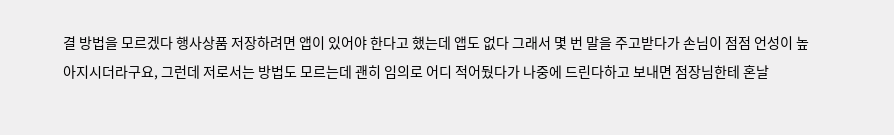결 방법을 모르겠다 행사상품 저장하려면 앱이 있어야 한다고 했는데 앱도 없다 그래서 몇 번 말을 주고받다가 손님이 점점 언성이 높아지시더라구요, 그런데 저로서는 방법도 모르는데 괜히 임의로 어디 적어뒀다가 나중에 드린다하고 보내면 점장님한테 혼날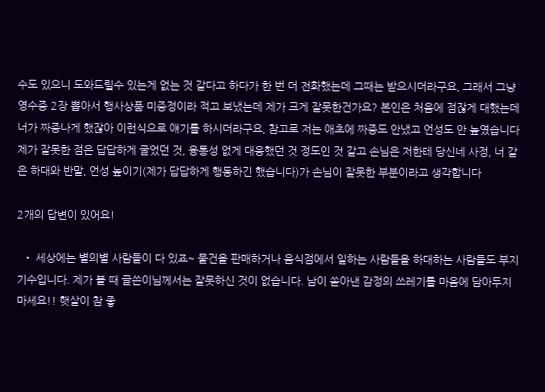수도 있으니 도와드릴수 있는게 없는 것 같다고 하다가 한 번 더 전화했는데 그때는 받으시더라구요, 그래서 그냥 영수증 2장 뽑아서 행사상품 미증정이라 적고 보냈는데 제가 크게 잘못한건가요? 본인은 처음에 점잖게 대했는데 너가 짜증나게 했잖아 이런식으로 얘기를 하시더라구요, 참고로 저는 애초에 짜증도 안냈고 언성도 안 높였습니다 제가 잘못한 점은 답답하게 굴었던 것, 융통성 없게 대응했던 것 정도인 것 같고 손님은 저한테 당신네 사정, 너 같은 하대와 반말, 언성 높이기(제가 답답하게 행동하긴 했습니다)가 손님이 잘못한 부분이라고 생각합니다

2개의 답변이 있어요!

  • 세상에는 별의별 사람들이 다 있죠~ 물건을 판매하거나 음식점에서 일하는 사람들을 하대하는 사람들도 부지기수입니다. 제가 볼 때 글쓴이님께서는 잘못하신 것이 없습니다. 남이 쏟아낸 감정의 쓰레기를 마음에 담아두지 마세요!! 햇살이 참 좋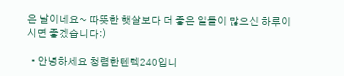은 날이네요~ 따뜻한 햇살보다 더 좋은 일들이 많으신 하루이시면 좋겠습니다:)

  • 안녕하세요 청렴한텐렉240입니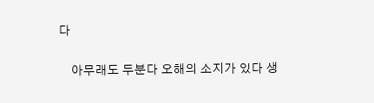다

    아무래도 두분다 오해의 소지가 있다 생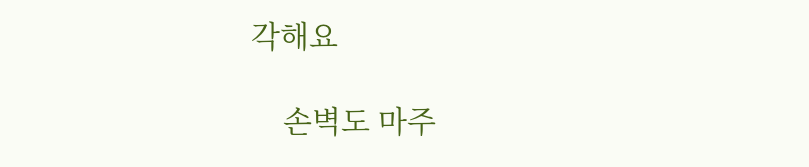각해요

    손벽도 마주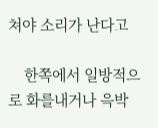쳐야 소리가 난다고

    한쪽에서 일방적으로 화를내거나 윽박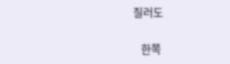질러도

    한쪽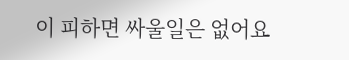이 피하면 싸울일은 없어요